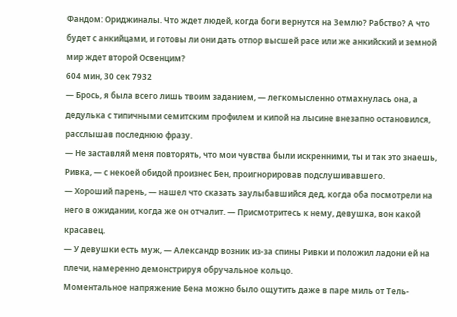Фандом: Ориджиналы. Что ждет людей, когда боги вернутся на Землю? Рабство? А что будет с анкийцами, и готовы ли они дать отпор высшей расе или же анкийский и земной мир ждет второй Освенцим?
604 мин, 30 сек 7932
— Брось, я была всего лишь твоим заданием, — легкомысленно отмахнулась она, а дедулька с типичными семитским профилем и кипой на лысине внезапно остановился, расслышав последнюю фразу.
— Не заставляй меня повторять, что мои чувства были искренними, ты и так это знаешь, Ривка, — с некоей обидой произнес Бен, проигнорировав подслушивавшего.
— Хороший парень, — нашел что сказать заулыбавшийся дед, когда оба посмотрели на него в ожидании, когда же он отчалит. — Присмотритесь к нему, девушка, вон какой красавец.
— У девушки есть муж, — Александр возник из-за спины Ривки и положил ладони ей на плечи, намеренно демонстрируя обручальное кольцо.
Моментальное напряжение Бена можно было ощутить даже в паре миль от Тель-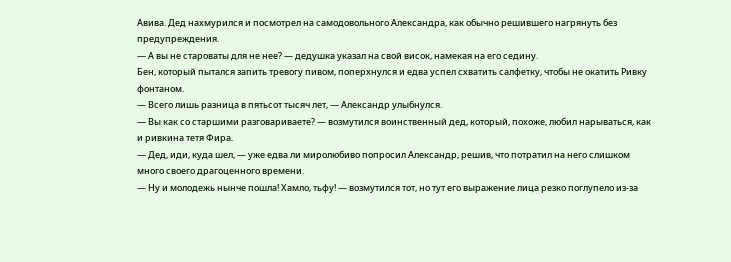Авива. Дед нахмурился и посмотрел на самодовольного Александра, как обычно решившего нагрянуть без предупреждения.
— А вы не староваты для не нее? — дедушка указал на свой висок, намекая на его седину.
Бен, который пытался запить тревогу пивом, поперхнулся и едва успел схватить салфетку, чтобы не окатить Ривку фонтаном.
— Всего лишь разница в пятьсот тысяч лет, — Александр улыбнулся.
— Вы как со старшими разговариваете? — возмутился воинственный дед, который, похоже, любил нарываться, как и ривкина тетя Фира.
— Дед, иди, куда шел, — уже едва ли миролюбиво попросил Александр, решив, что потратил на него слишком много своего драгоценного времени.
— Ну и молодежь нынче пошла! Хамло, тьфу! — возмутился тот, но тут его выражение лица резко поглупело из-за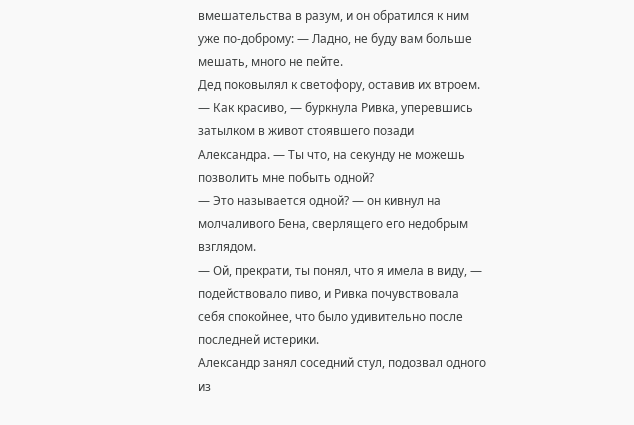вмешательства в разум, и он обратился к ним уже по-доброму: — Ладно, не буду вам больше мешать, много не пейте.
Дед поковылял к светофору, оставив их втроем.
— Как красиво, — буркнула Ривка, уперевшись затылком в живот стоявшего позади Александра. — Ты что, на секунду не можешь позволить мне побыть одной?
— Это называется одной? — он кивнул на молчаливого Бена, сверлящего его недобрым взглядом.
— Ой, прекрати, ты понял, что я имела в виду, — подействовало пиво, и Ривка почувствовала себя спокойнее, что было удивительно после последней истерики.
Александр занял соседний стул, подозвал одного из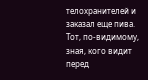телохранителей и заказал еще пива. Тот, по-видимому, зная, кого видит перед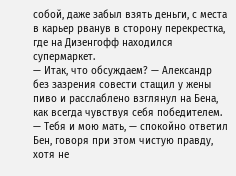собой, даже забыл взять деньги, с места в карьер рванув в сторону перекрестка, где на Дизенгофф находился супермаркет.
— Итак, что обсуждаем? — Александр без зазрения совести стащил у жены пиво и расслаблено взглянул на Бена, как всегда чувствуя себя победителем.
— Тебя и мою мать, — спокойно ответил Бен, говоря при этом чистую правду, хотя не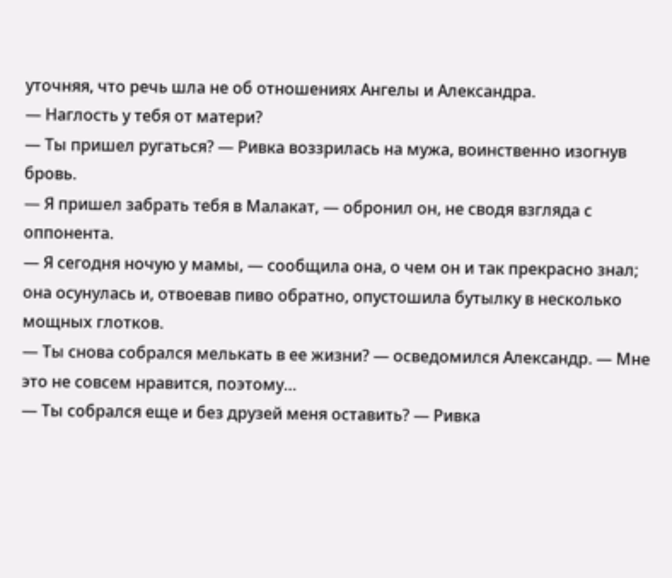уточняя, что речь шла не об отношениях Ангелы и Александра.
— Наглость у тебя от матери?
— Ты пришел ругаться? — Ривка воззрилась на мужа, воинственно изогнув бровь.
— Я пришел забрать тебя в Малакат, — обронил он, не сводя взгляда с оппонента.
— Я сегодня ночую у мамы, — сообщила она, о чем он и так прекрасно знал; она осунулась и, отвоевав пиво обратно, опустошила бутылку в несколько мощных глотков.
— Ты снова собрался мелькать в ее жизни? — осведомился Александр. — Мне это не совсем нравится, поэтому…
— Ты собрался еще и без друзей меня оставить? — Ривка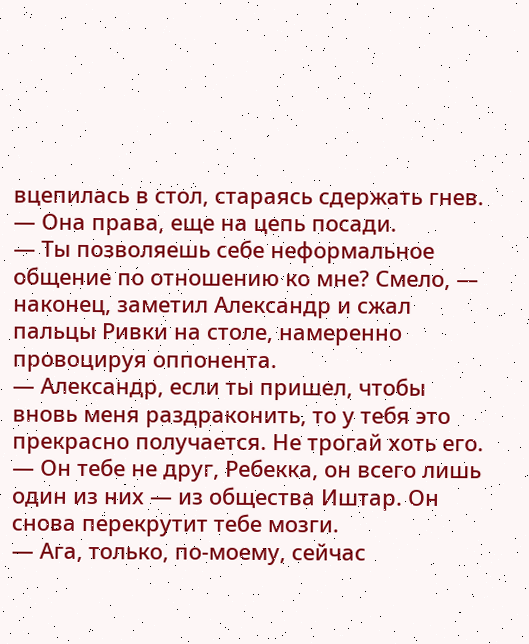вцепилась в стол, стараясь сдержать гнев.
— Она права, еще на цепь посади.
— Ты позволяешь себе неформальное общение по отношению ко мне? Смело, — наконец, заметил Александр и сжал пальцы Ривки на столе, намеренно провоцируя оппонента.
— Александр, если ты пришел, чтобы вновь меня раздраконить, то у тебя это прекрасно получается. Не трогай хоть его.
— Он тебе не друг, Ребекка, он всего лишь один из них — из общества Иштар. Он снова перекрутит тебе мозги.
— Ага, только, по-моему, сейчас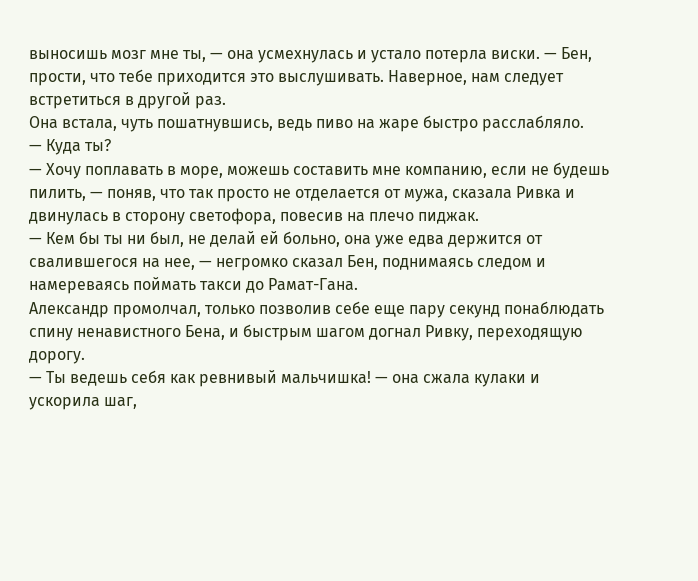выносишь мозг мне ты, — она усмехнулась и устало потерла виски. — Бен, прости, что тебе приходится это выслушивать. Наверное, нам следует встретиться в другой раз.
Она встала, чуть пошатнувшись, ведь пиво на жаре быстро расслабляло.
— Куда ты?
— Хочу поплавать в море, можешь составить мне компанию, если не будешь пилить, — поняв, что так просто не отделается от мужа, сказала Ривка и двинулась в сторону светофора, повесив на плечо пиджак.
— Кем бы ты ни был, не делай ей больно, она уже едва держится от свалившегося на нее, — негромко сказал Бен, поднимаясь следом и намереваясь поймать такси до Рамат-Гана.
Александр промолчал, только позволив себе еще пару секунд понаблюдать спину ненавистного Бена, и быстрым шагом догнал Ривку, переходящую дорогу.
— Ты ведешь себя как ревнивый мальчишка! — она сжала кулаки и ускорила шаг,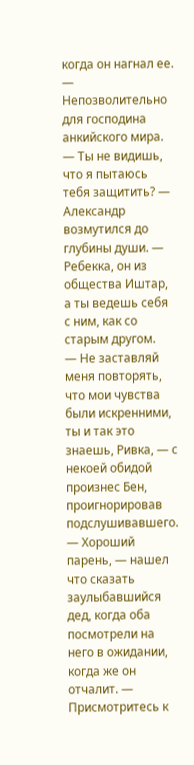когда он нагнал ее. — Непозволительно для господина анкийского мира.
— Ты не видишь, что я пытаюсь тебя защитить? — Александр возмутился до глубины души. — Ребекка, он из общества Иштар, а ты ведешь себя с ним, как со старым другом.
— Не заставляй меня повторять, что мои чувства были искренними, ты и так это знаешь, Ривка, — с некоей обидой произнес Бен, проигнорировав подслушивавшего.
— Хороший парень, — нашел что сказать заулыбавшийся дед, когда оба посмотрели на него в ожидании, когда же он отчалит. — Присмотритесь к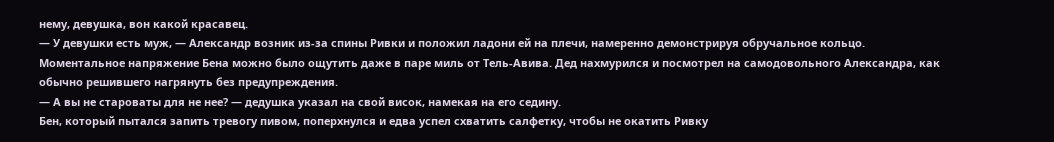нему, девушка, вон какой красавец.
— У девушки есть муж, — Александр возник из-за спины Ривки и положил ладони ей на плечи, намеренно демонстрируя обручальное кольцо.
Моментальное напряжение Бена можно было ощутить даже в паре миль от Тель-Авива. Дед нахмурился и посмотрел на самодовольного Александра, как обычно решившего нагрянуть без предупреждения.
— А вы не староваты для не нее? — дедушка указал на свой висок, намекая на его седину.
Бен, который пытался запить тревогу пивом, поперхнулся и едва успел схватить салфетку, чтобы не окатить Ривку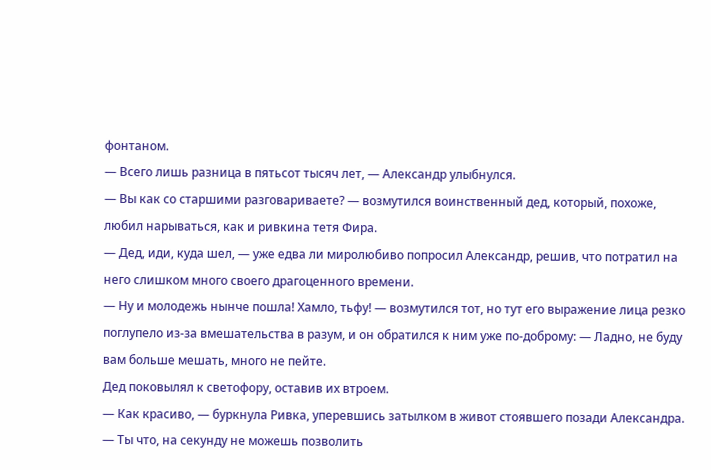фонтаном.
— Всего лишь разница в пятьсот тысяч лет, — Александр улыбнулся.
— Вы как со старшими разговариваете? — возмутился воинственный дед, который, похоже, любил нарываться, как и ривкина тетя Фира.
— Дед, иди, куда шел, — уже едва ли миролюбиво попросил Александр, решив, что потратил на него слишком много своего драгоценного времени.
— Ну и молодежь нынче пошла! Хамло, тьфу! — возмутился тот, но тут его выражение лица резко поглупело из-за вмешательства в разум, и он обратился к ним уже по-доброму: — Ладно, не буду вам больше мешать, много не пейте.
Дед поковылял к светофору, оставив их втроем.
— Как красиво, — буркнула Ривка, уперевшись затылком в живот стоявшего позади Александра. — Ты что, на секунду не можешь позволить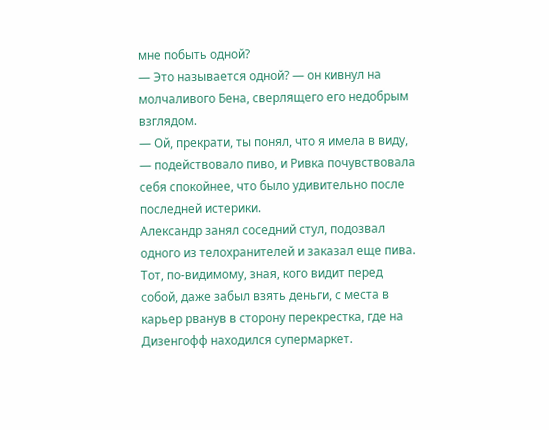мне побыть одной?
— Это называется одной? — он кивнул на молчаливого Бена, сверлящего его недобрым взглядом.
— Ой, прекрати, ты понял, что я имела в виду, — подействовало пиво, и Ривка почувствовала себя спокойнее, что было удивительно после последней истерики.
Александр занял соседний стул, подозвал одного из телохранителей и заказал еще пива. Тот, по-видимому, зная, кого видит перед собой, даже забыл взять деньги, с места в карьер рванув в сторону перекрестка, где на Дизенгофф находился супермаркет.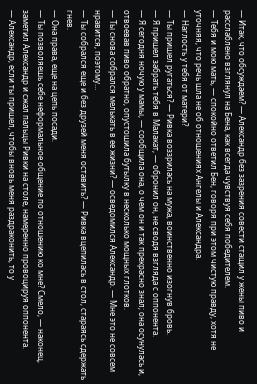— Итак, что обсуждаем? — Александр без зазрения совести стащил у жены пиво и расслаблено взглянул на Бена, как всегда чувствуя себя победителем.
— Тебя и мою мать, — спокойно ответил Бен, говоря при этом чистую правду, хотя не уточняя, что речь шла не об отношениях Ангелы и Александра.
— Наглость у тебя от матери?
— Ты пришел ругаться? — Ривка воззрилась на мужа, воинственно изогнув бровь.
— Я пришел забрать тебя в Малакат, — обронил он, не сводя взгляда с оппонента.
— Я сегодня ночую у мамы, — сообщила она, о чем он и так прекрасно знал; она осунулась и, отвоевав пиво обратно, опустошила бутылку в несколько мощных глотков.
— Ты снова собрался мелькать в ее жизни? — осведомился Александр. — Мне это не совсем нравится, поэтому…
— Ты собрался еще и без друзей меня оставить? — Ривка вцепилась в стол, стараясь сдержать гнев.
— Она права, еще на цепь посади.
— Ты позволяешь себе неформальное общение по отношению ко мне? Смело, — наконец, заметил Александр и сжал пальцы Ривки на столе, намеренно провоцируя оппонента.
— Александр, если ты пришел, чтобы вновь меня раздраконить, то у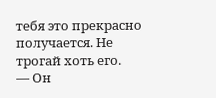тебя это прекрасно получается. Не трогай хоть его.
— Он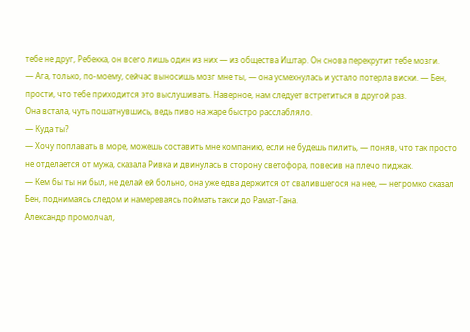тебе не друг, Ребекка, он всего лишь один из них — из общества Иштар. Он снова перекрутит тебе мозги.
— Ага, только, по-моему, сейчас выносишь мозг мне ты, — она усмехнулась и устало потерла виски. — Бен, прости, что тебе приходится это выслушивать. Наверное, нам следует встретиться в другой раз.
Она встала, чуть пошатнувшись, ведь пиво на жаре быстро расслабляло.
— Куда ты?
— Хочу поплавать в море, можешь составить мне компанию, если не будешь пилить, — поняв, что так просто не отделается от мужа, сказала Ривка и двинулась в сторону светофора, повесив на плечо пиджак.
— Кем бы ты ни был, не делай ей больно, она уже едва держится от свалившегося на нее, — негромко сказал Бен, поднимаясь следом и намереваясь поймать такси до Рамат-Гана.
Александр промолчал,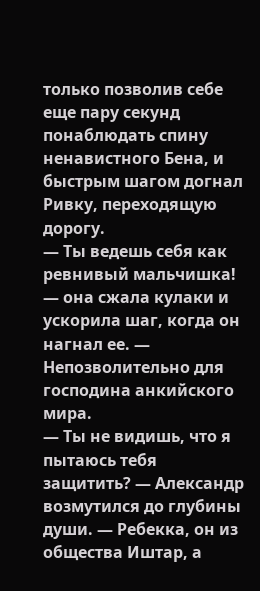только позволив себе еще пару секунд понаблюдать спину ненавистного Бена, и быстрым шагом догнал Ривку, переходящую дорогу.
— Ты ведешь себя как ревнивый мальчишка! — она сжала кулаки и ускорила шаг, когда он нагнал ее. — Непозволительно для господина анкийского мира.
— Ты не видишь, что я пытаюсь тебя защитить? — Александр возмутился до глубины души. — Ребекка, он из общества Иштар, а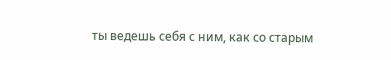ты ведешь себя с ним, как со старым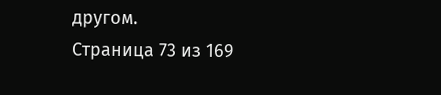другом.
Страница 73 из 169